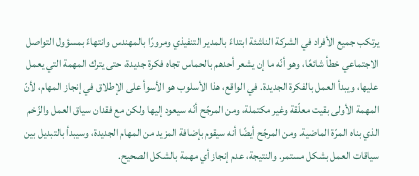يرتكب جميع الأفراد في الشركة الناشئة ابتداءً بالمدير التنفيذي ومرورًا بالمهندس وانتهاءً بمسؤول التواصل الاجتماعي خطأ شائعًا، وهو أنّه ما إن يشعر أحدهم بالحماس تجاه فكرة جديدة، حتى يترك المهمة التي يعمل عليها، ويبدأ العمل بالفكرة الجديدة. في الواقع، هذا الأسلوب هو الأسوأ على الإطلاق في إنجاز المهام، لأنّ المهمة الأولى بقيت معلّقة وغير مكتملة، ومن المرجّح أنّه سيعود إليها ولكن مع فقدان سياق العمل والزّخم الذي بناه المرّة الماضية. ومن المرجّح أيضًا أنه سيقوم بإضافة المزيد من المهام الجديدة، وسيبدأ بالتبديل بين سياقات العمل بشكل مستمر. والنتيجة، عدم إنجاز أي مهمة بالشكل الصحيح.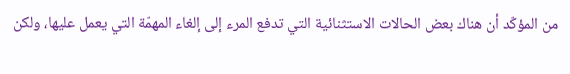من المؤكّد أن هناك بعض الحالات الاستثنائية التي تدفع المرء إلى إلغاء المهمّة التي يعمل عليها، ولكن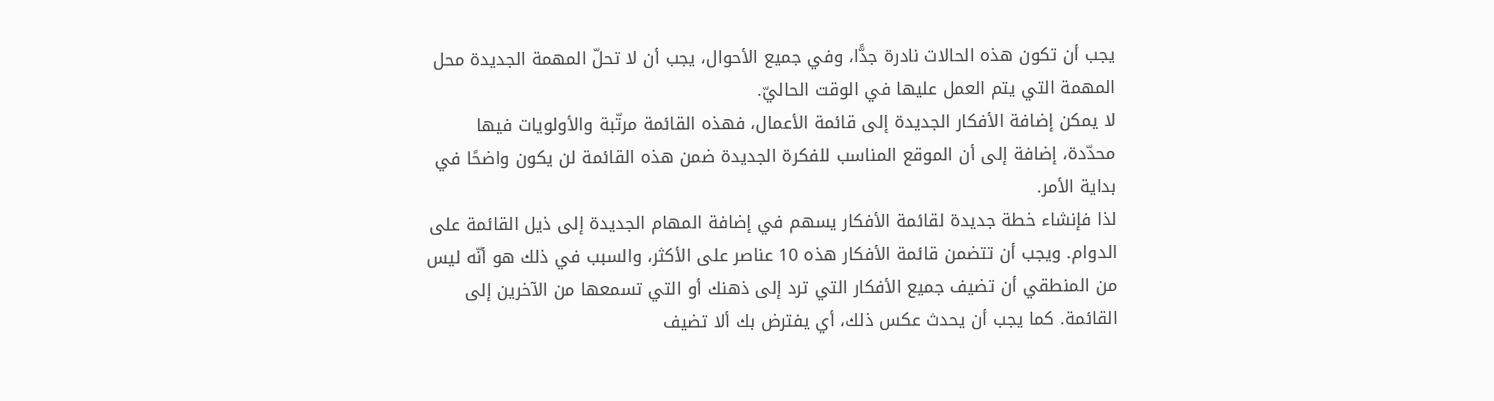يجب أن تكون هذه الحالات نادرة جدًّا، وفي جميع الأحوال، يجب أن لا تحلّ المهمة الجديدة محل المهمة التي يتم العمل عليها في الوقت الحاليّ.
لا يمكن إضافة الأفكار الجديدة إلى قائمة الأعمال، فهذه القائمة مرتّبة والأولويات فيها محدّدة، إضافة إلى أن الموقع المناسب للفكرة الجديدة ضمن هذه القائمة لن يكون واضحًا في بداية الأمر.
لذا فإنشاء خطة جديدة لقائمة الأفكار يسهم في إضافة المهام الجديدة إلى ذيل القائمة على الدوام. ويجب أن تتضمن قائمة الأفكار هذه 10 عناصر على الأكثر، والسبب في ذلك هو أنّه ليس من المنطقي أن تضيف جميع الأفكار التي ترد إلى ذهنك أو التي تسمعها من الآخرين إلى القائمة. كما يجب أن يحدث عكس ذلك، أي يفترض بك ألا تضيف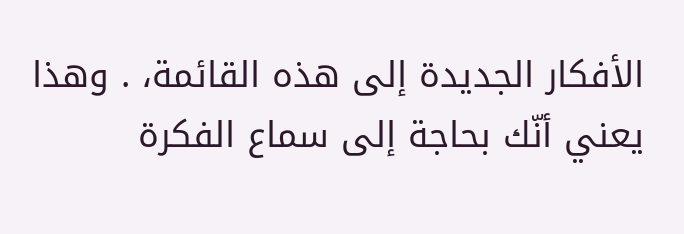الأفكار الجديدة إلى هذه القائمة، . وهذا يعني أنّك بحاجة إلى سماع الفكرة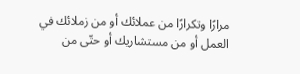مرارًا وتكرارًا من عملائك أو من زملائك في العمل أو من مستشاريك أو حتّى من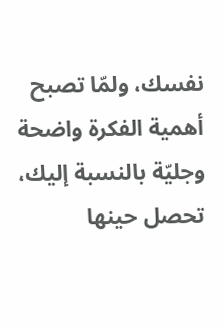نفسك، ولمّا تصبح أهمية الفكرة واضحة وجليّة بالنسبة إليك، تحصل حينها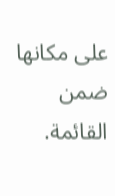على مكانها ضمن القائمة.